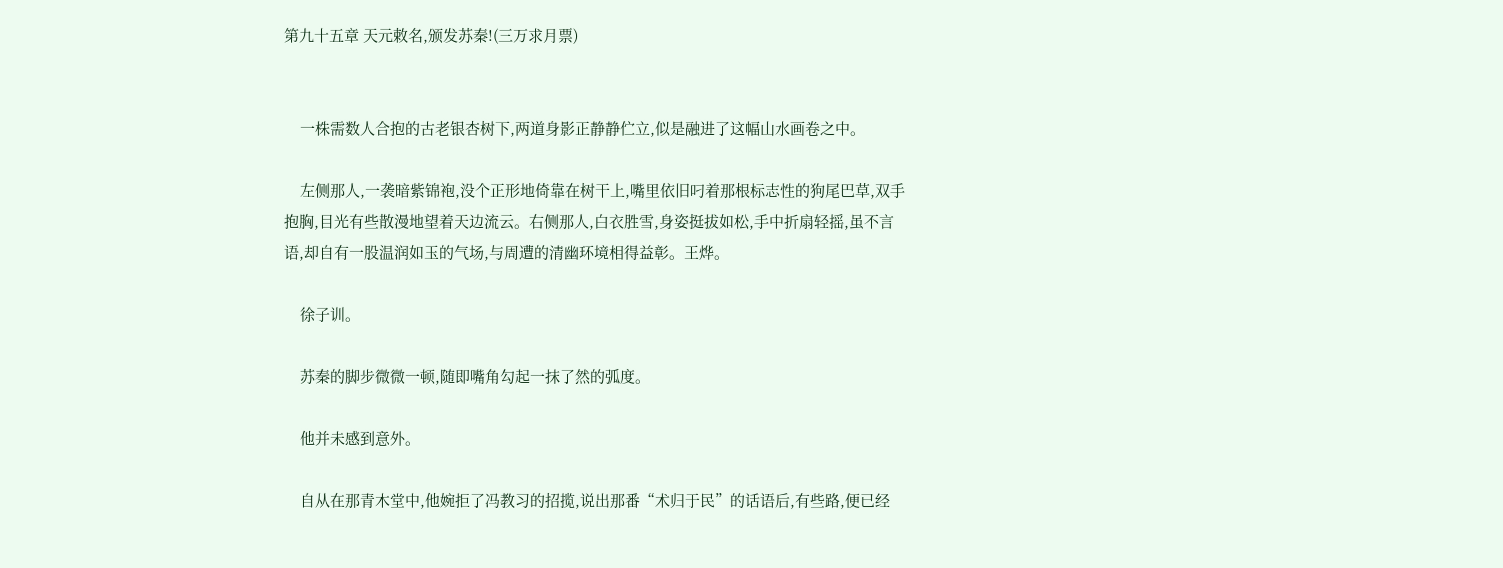第九十五章 天元敕名,颁发苏秦!(三万求月票)


    一株需数人合抱的古老银杏树下,两道身影正静静伫立,似是融进了这幅山水画卷之中。

    左侧那人,一袭暗紫锦袍,没个正形地倚靠在树干上,嘴里依旧叼着那根标志性的狗尾巴草,双手抱胸,目光有些散漫地望着天边流云。右侧那人,白衣胜雪,身姿挺拔如松,手中折扇轻摇,虽不言语,却自有一股温润如玉的气场,与周遭的清幽环境相得益彰。王烨。

    徐子训。

    苏秦的脚步微微一顿,随即嘴角勾起一抹了然的弧度。

    他并未感到意外。

    自从在那青木堂中,他婉拒了冯教习的招揽,说出那番“术归于民”的话语后,有些路,便已经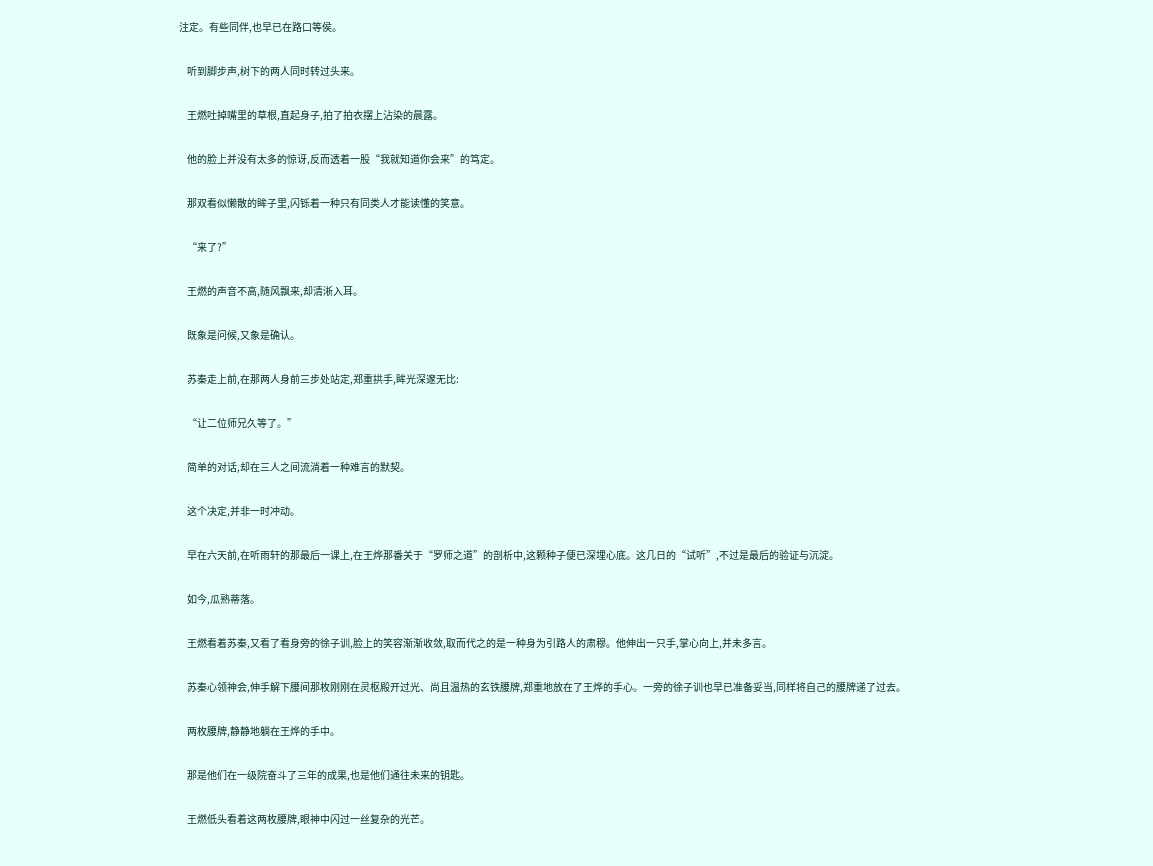注定。有些同伴,也早已在路口等侯。

    听到脚步声,树下的两人同时转过头来。

    王燃吐掉嘴里的草根,直起身子,拍了拍衣摆上沾染的晨露。

    他的脸上并没有太多的惊讶,反而透着一股“我就知道你会来”的笃定。

    那双看似懒散的眸子里,闪铄着一种只有同类人才能读懂的笑意。

    “来了?”

    王燃的声音不高,随风飘来,却清淅入耳。

    既象是问候,又象是确认。

    苏秦走上前,在那两人身前三步处站定,郑重拱手,眸光深邃无比:

    “让二位师兄久等了。”

    简单的对话,却在三人之间流淌着一种难言的默契。

    这个决定,并非一时冲动。

    早在六天前,在听雨轩的那最后一课上,在王烨那番关于“罗师之道”的剖析中,这颗种子便已深埋心底。这几日的“试听”,不过是最后的验证与沉淀。

    如今,瓜熟蒂落。

    王燃看着苏秦,又看了看身旁的徐子训,脸上的笑容渐渐收敛,取而代之的是一种身为引路人的肃穆。他伸出一只手,掌心向上,并未多言。

    苏秦心领神会,伸手解下腰间那枚刚刚在灵枢殿开过光、尚且温热的玄铁腰牌,郑重地放在了王烨的手心。一旁的徐子训也早已准备妥当,同样将自己的腰牌递了过去。

    两枚腰牌,静静地躺在王烨的手中。

    那是他们在一级院奋斗了三年的成果,也是他们通往未来的钥匙。

    王燃低头看着这两枚腰牌,眼神中闪过一丝复杂的光芒。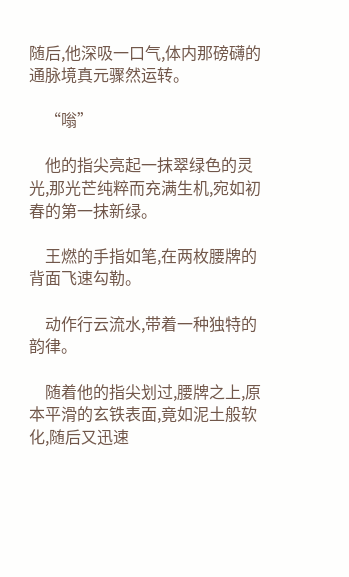随后,他深吸一口气,体内那磅礴的通脉境真元骤然运转。

    “嗡”

    他的指尖亮起一抹翠绿色的灵光,那光芒纯粹而充满生机,宛如初春的第一抹新绿。

    王燃的手指如笔,在两枚腰牌的背面飞速勾勒。

    动作行云流水,带着一种独特的韵律。

    随着他的指尖划过,腰牌之上,原本平滑的玄铁表面,竟如泥土般软化,随后又迅速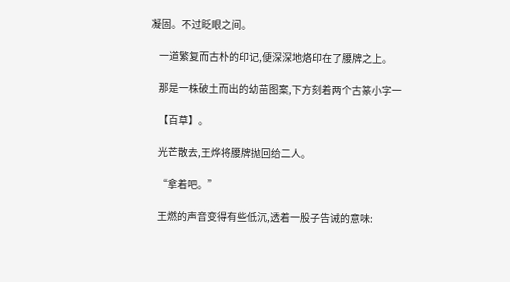凝固。不过眨眼之间。

    一道繁复而古朴的印记,便深深地烙印在了腰牌之上。

    那是一株破土而出的幼苗图案,下方刻着两个古篆小字一

    【百草】。

    光芒散去,王烨将腰牌抛回给二人。

    “拿着吧。”

    王燃的声音变得有些低沉,透着一股子告诫的意味: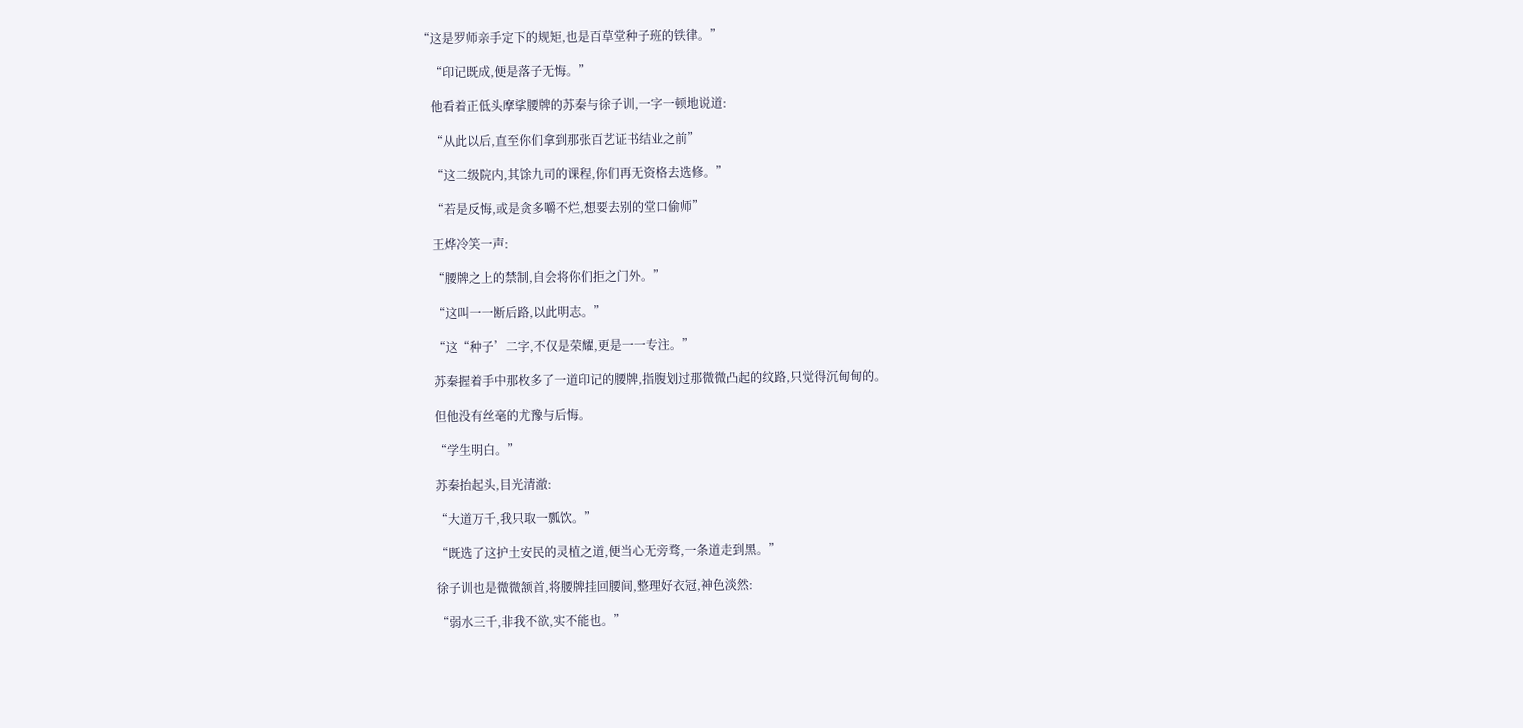“这是罗师亲手定下的规矩,也是百草堂种子班的铁律。”

    “印记既成,便是落子无悔。”

    他看着正低头摩挲腰牌的苏秦与徐子训,一字一顿地说道:

    “从此以后,直至你们拿到那张百艺证书结业之前”

    “这二级院内,其馀九司的课程,你们再无资格去选修。”

    “若是反悔,或是贪多嚼不烂,想要去别的堂口偷师”

    王烨冷笑一声:

    “腰牌之上的禁制,自会将你们拒之门外。”

    “这叫一一断后路,以此明志。”

    “这“种子’二字,不仅是荣耀,更是一一专注。”

    苏秦握着手中那枚多了一道印记的腰牌,指腹划过那微微凸起的纹路,只觉得沉甸甸的。

    但他没有丝毫的尤豫与后悔。

    “学生明白。”

    苏秦抬起头,目光清澈:

    “大道万千,我只取一瓢饮。”

    “既选了这护土安民的灵植之道,便当心无旁骛,一条道走到黑。”

    徐子训也是微微颔首,将腰牌挂回腰间,整理好衣冠,神色淡然:

    “弱水三千,非我不欲,实不能也。”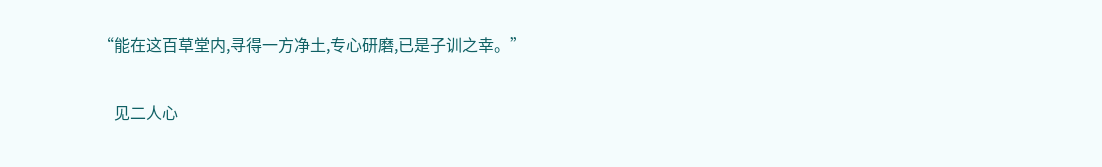“能在这百草堂内,寻得一方净土,专心研磨,已是子训之幸。”

    见二人心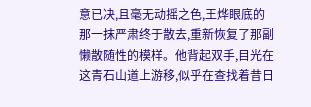意已决,且毫无动摇之色,王烨眼底的那一抹严肃终于散去,重新恢复了那副懒散随性的模样。他背起双手,目光在这青石山道上游移,似乎在查找着昔日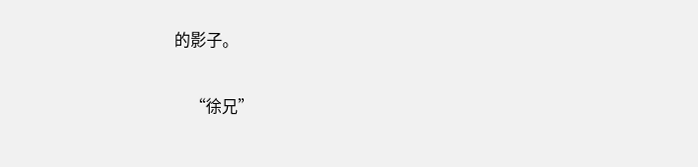的影子。

    “徐兄”